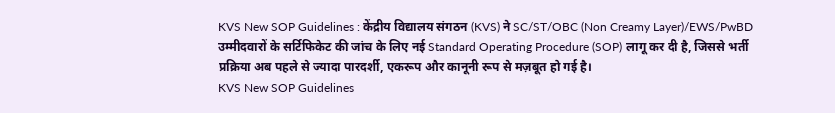KVS New SOP Guidelines : केंद्रीय विद्यालय संगठन (KVS) ने SC/ST/OBC (Non Creamy Layer)/EWS/PwBD उम्मीदवारों के सर्टिफिकेट की जांच के लिए नई Standard Operating Procedure (SOP) लागू कर दी है, जिससे भर्ती प्रक्रिया अब पहले से ज्यादा पारदर्शी, एकरूप और कानूनी रूप से मज़बूत हो गई है।
KVS New SOP Guidelines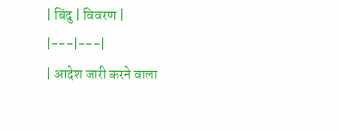| बिंदु | विवरण |
|---|---|
| आदेश जारी करने वाला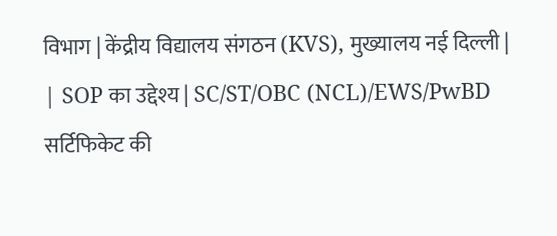विभाग | केंद्रीय विद्यालय संगठन (KVS), मुख्यालय नई दिल्ली |
| SOP का उद्देश्य | SC/ST/OBC (NCL)/EWS/PwBD सर्टिफिकेट की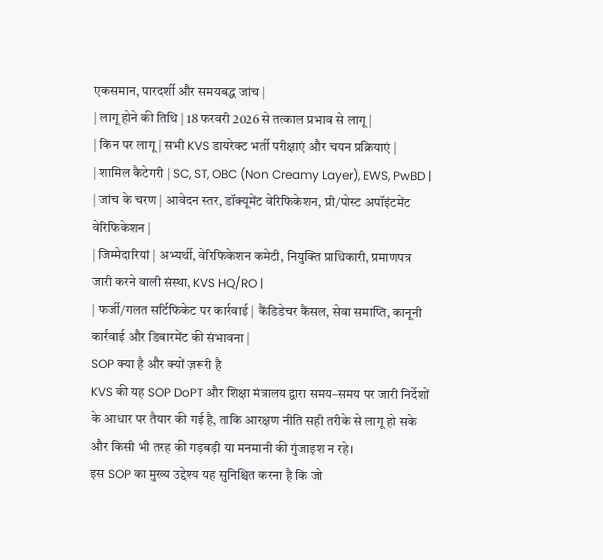एकसमान, पारदर्शी और समयबद्ध जांच |
| लागू होने की तिथि | 18 फरवरी 2026 से तत्काल प्रभाव से लागू |
| किन पर लागू | सभी KVS डायरेक्ट भर्ती परीक्षाएं और चयन प्रक्रियाएं |
| शामिल कैटेगरी | SC, ST, OBC (Non Creamy Layer), EWS, PwBD |
| जांच के चरण | आवेदन स्तर, डॉक्यूमेंट वेरिफिकेशन, प्री/पोस्ट अपॉइंटमेंट वेरिफिकेशन |
| जिम्मेदारियां | अभ्यर्थी, वेरिफिकेशन कमेटी, नियुक्ति प्राधिकारी, प्रमाणपत्र जारी करने वाली संस्था, KVS HQ/RO |
| फर्जी/गलत सर्टिफिकेट पर कार्रवाई | कैंडिडेचर कैंसल, सेवा समाप्ति, कानूनी कार्रवाई और डिबारमेंट की संभावना |
SOP क्या है और क्यों ज़रूरी है
KVS की यह SOP DoPT और शिक्षा मंत्रालय द्वारा समय–समय पर जारी निर्देशों के आधार पर तैयार की गई है, ताकि आरक्षण नीति सही तरीके से लागू हो सके और किसी भी तरह की गड़बड़ी या मनमानी की गुंजाइश न रहे।
इस SOP का मुख्य उद्देश्य यह सुनिश्चित करना है कि जो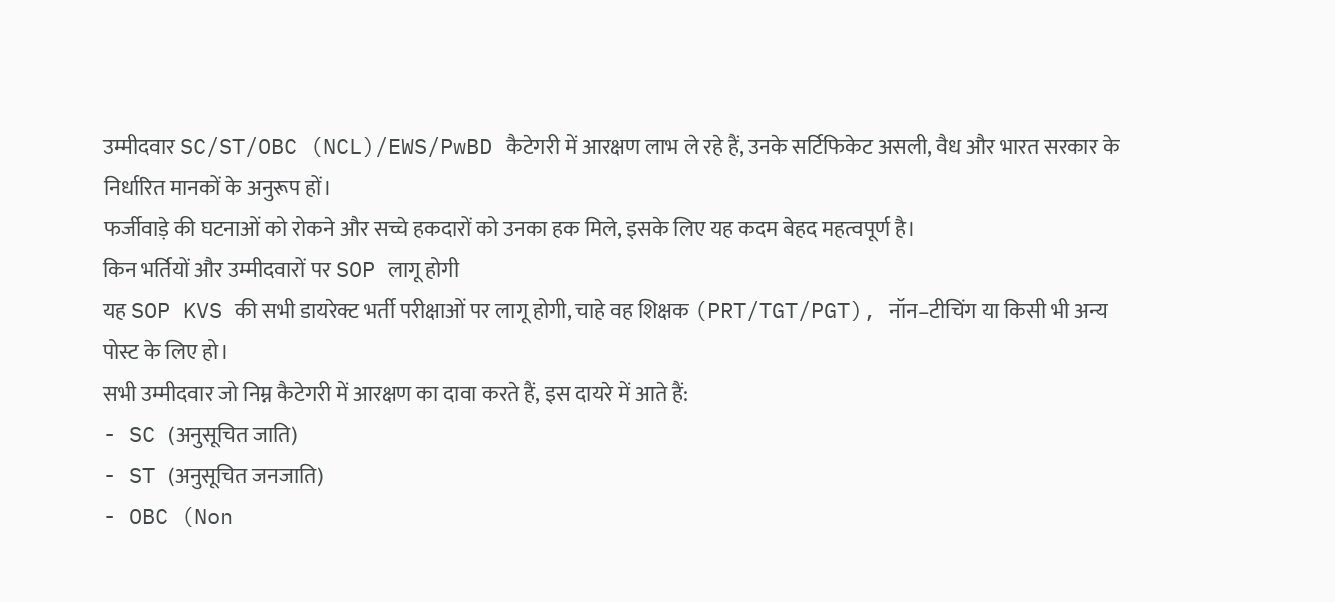उम्मीदवार SC/ST/OBC (NCL)/EWS/PwBD कैटेगरी में आरक्षण लाभ ले रहे हैं, उनके सर्टिफिकेट असली, वैध और भारत सरकार के निर्धारित मानकों के अनुरूप हों।
फर्जीवाड़े की घटनाओं को रोकने और सच्चे हकदारों को उनका हक मिले, इसके लिए यह कदम बेहद महत्वपूर्ण है।
किन भर्तियों और उम्मीदवारों पर SOP लागू होगी
यह SOP KVS की सभी डायरेक्ट भर्ती परीक्षाओं पर लागू होगी, चाहे वह शिक्षक (PRT/TGT/PGT), नॉन–टीचिंग या किसी भी अन्य पोस्ट के लिए हो।
सभी उम्मीदवार जो निम्न कैटेगरी में आरक्षण का दावा करते हैं, इस दायरे में आते हैं:
- SC (अनुसूचित जाति)
- ST (अनुसूचित जनजाति)
- OBC (Non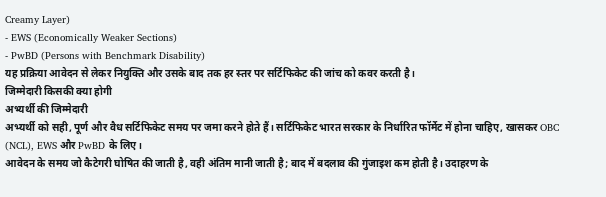Creamy Layer)
- EWS (Economically Weaker Sections)
- PwBD (Persons with Benchmark Disability)
यह प्रक्रिया आवेदन से लेकर नियुक्ति और उसके बाद तक हर स्तर पर सर्टिफिकेट की जांच को कवर करती है।
जिम्मेदारी किसकी क्या होगी
अभ्यर्थी की जिम्मेदारी
अभ्यर्थी को सही, पूर्ण और वैध सर्टिफिकेट समय पर जमा करने होते हैं। सर्टिफिकेट भारत सरकार के निर्धारित फॉर्मेट में होना चाहिए, खासकर OBC (NCL), EWS और PwBD के लिए।
आवेदन के समय जो कैटेगरी घोषित की जाती है, वही अंतिम मानी जाती है; बाद में बदलाव की गुंजाइश कम होती है। उदाहरण के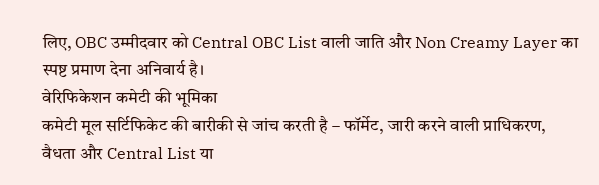लिए, OBC उम्मीदवार को Central OBC List वाली जाति और Non Creamy Layer का स्पष्ट प्रमाण देना अनिवार्य है।
वेरिफिकेशन कमेटी की भूमिका
कमेटी मूल सर्टिफिकेट की बारीकी से जांच करती है – फॉर्मेट, जारी करने वाली प्राधिकरण, वैधता और Central List या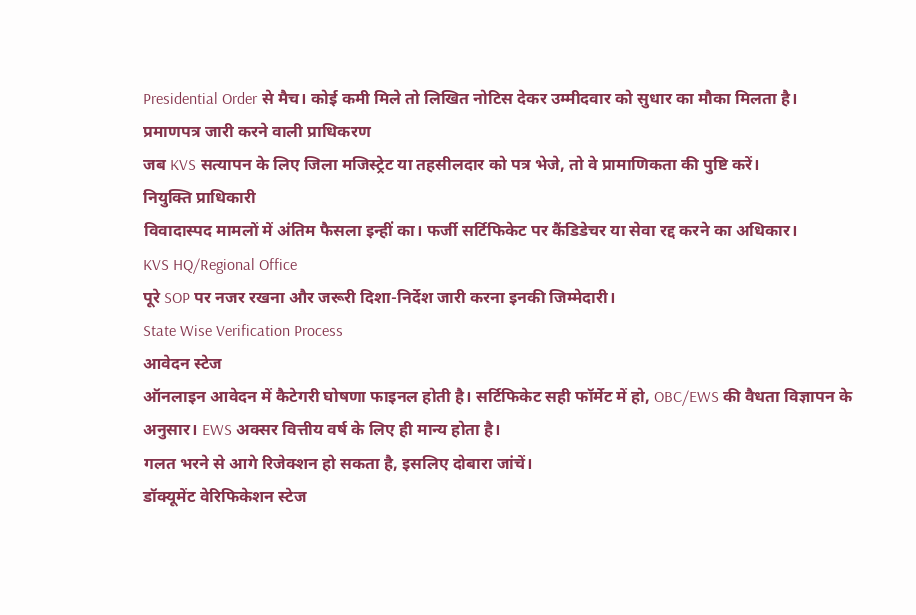Presidential Order से मैच। कोई कमी मिले तो लिखित नोटिस देकर उम्मीदवार को सुधार का मौका मिलता है।
प्रमाणपत्र जारी करने वाली प्राधिकरण
जब KVS सत्यापन के लिए जिला मजिस्ट्रेट या तहसीलदार को पत्र भेजे, तो वे प्रामाणिकता की पुष्टि करें।
नियुक्ति प्राधिकारी
विवादास्पद मामलों में अंतिम फैसला इन्हीं का। फर्जी सर्टिफिकेट पर कैंडिडेचर या सेवा रद्द करने का अधिकार।
KVS HQ/Regional Office
पूरे SOP पर नजर रखना और जरूरी दिशा-निर्देश जारी करना इनकी जिम्मेदारी।
State Wise Verification Process
आवेदन स्टेज
ऑनलाइन आवेदन में कैटेगरी घोषणा फाइनल होती है। सर्टिफिकेट सही फॉर्मेट में हो, OBC/EWS की वैधता विज्ञापन के अनुसार। EWS अक्सर वित्तीय वर्ष के लिए ही मान्य होता है।
गलत भरने से आगे रिजेक्शन हो सकता है, इसलिए दोबारा जांचें।
डॉक्यूमेंट वेरिफिकेशन स्टेज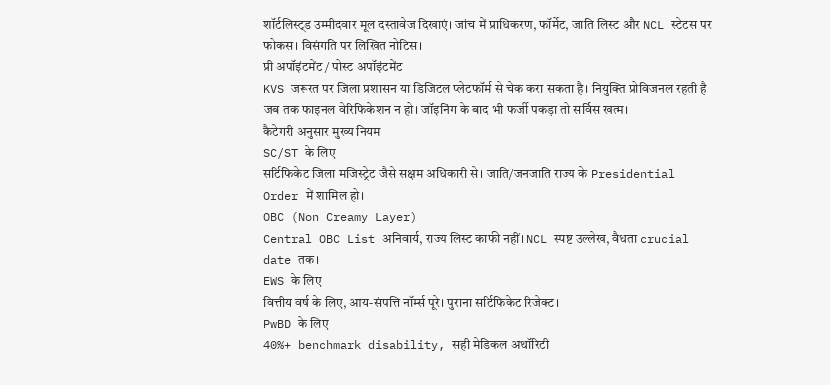शॉर्टलिस्ट्ड उम्मीदवार मूल दस्तावेज दिखाएं। जांच में प्राधिकरण, फॉर्मेट, जाति लिस्ट और NCL स्टेटस पर फोकस। विसंगति पर लिखित नोटिस।
प्री अपॉइंटमेंट / पोस्ट अपॉइंटमेंट
KVS जरूरत पर जिला प्रशासन या डिजिटल प्लेटफॉर्म से चेक करा सकता है। नियुक्ति प्रोविजनल रहती है जब तक फाइनल वेरिफिकेशन न हो। जॉइनिंग के बाद भी फर्जी पकड़ा तो सर्विस खत्म।
कैटेगरी अनुसार मुख्य नियम
SC/ST के लिए
सर्टिफिकेट जिला मजिस्ट्रेट जैसे सक्षम अधिकारी से। जाति/जनजाति राज्य के Presidential Order में शामिल हो।
OBC (Non Creamy Layer)
Central OBC List अनिवार्य, राज्य लिस्ट काफी नहीं। NCL स्पष्ट उल्लेख, वैधता crucial date तक।
EWS के लिए
वित्तीय वर्ष के लिए, आय-संपत्ति नॉर्म्स पूरे। पुराना सर्टिफिकेट रिजेक्ट।
PwBD के लिए
40%+ benchmark disability, सही मेडिकल अथॉरिटी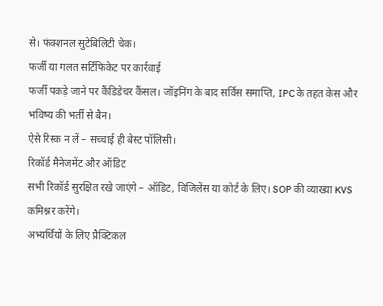से। फंक्शनल सुटेबिलिटी चेक।
फर्जी या गलत सर्टिफिकेट पर कार्रवाई
फर्जी पकड़े जाने पर कैंडिडेचर कैंसल। जॉइनिंग के बाद सर्विस समाप्ति, IPC के तहत केस और भविष्य की भर्ती से बैन।
ऐसे रिस्क न लें – सच्चाई ही बेस्ट पॉलिसी।
रिकॉर्ड मैनेजमेंट और ऑडिट
सभी रिकॉर्ड सुरक्षित रखे जाएंगे – ऑडिट, विजिलेंस या कोर्ट के लिए। SOP की व्याख्या KVS कमिश्नर करेंगे।
अभ्यर्थियों के लिए प्रैक्टिकल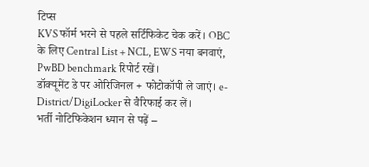टिप्स
KVS फॉर्म भरने से पहले सर्टिफिकेट चेक करें। OBC के लिए Central List + NCL, EWS नया बनवाएं, PwBD benchmark रिपोर्ट रखें।
डॉक्यूमेंट डे पर ओरिजिनल + फोटोकॉपी ले जाएं। e-District/DigiLocker से वैरिफाई कर लें।
भर्ती नोटिफिकेशन ध्यान से पढ़ें –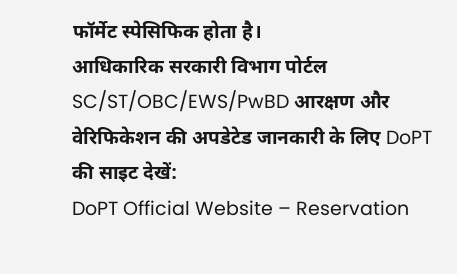फॉर्मेट स्पेसिफिक होता है।
आधिकारिक सरकारी विभाग पोर्टल
SC/ST/OBC/EWS/PwBD आरक्षण और वेरिफिकेशन की अपडेटेड जानकारी के लिए DoPT की साइट देखें:
DoPT Official Website – Reservation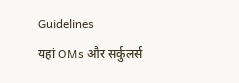Guidelines
यहां OMs और सर्कुलर्स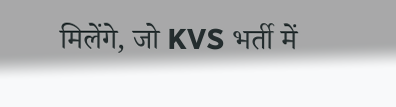मिलेंगे, जो KVS भर्ती में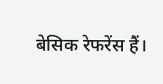बेसिक रेफरेंस हैं।